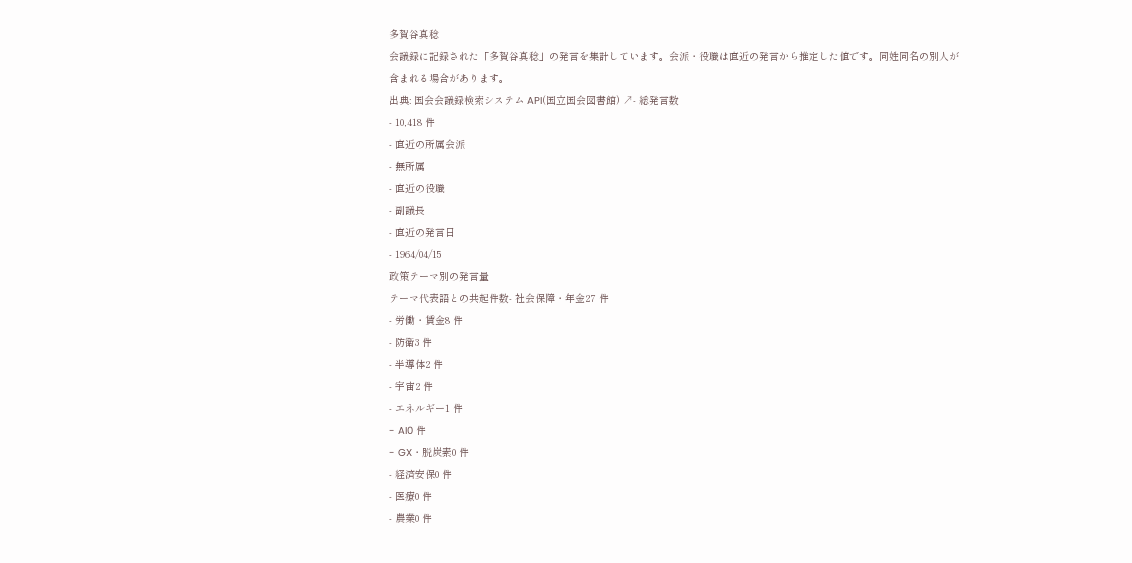多賀谷真稔
会議録に記録された「多賀谷真稔」の発言を集計しています。会派・役職は直近の発言から推定した値です。同姓同名の別人が含まれる場合があります。
出典: 国会会議録検索システム API(国立国会図書館) ↗- 総発言数
- 10,418 件
- 直近の所属会派
- 無所属
- 直近の役職
- 副議長
- 直近の発言日
- 1964/04/15
政策テーマ別の発言量
テーマ代表語との共起件数- 社会保障・年金27 件
- 労働・賃金8 件
- 防衛3 件
- 半導体2 件
- 宇宙2 件
- エネルギー1 件
- AI0 件
- GX・脱炭素0 件
- 経済安保0 件
- 医療0 件
- 農業0 件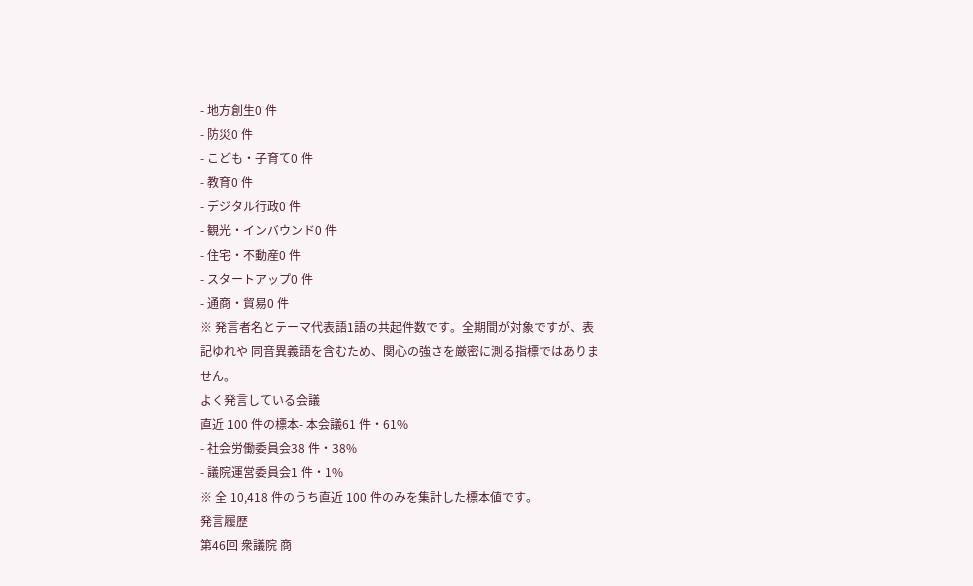- 地方創生0 件
- 防災0 件
- こども・子育て0 件
- 教育0 件
- デジタル行政0 件
- 観光・インバウンド0 件
- 住宅・不動産0 件
- スタートアップ0 件
- 通商・貿易0 件
※ 発言者名とテーマ代表語1語の共起件数です。全期間が対象ですが、表記ゆれや 同音異義語を含むため、関心の強さを厳密に測る指標ではありません。
よく発言している会議
直近 100 件の標本- 本会議61 件・61%
- 社会労働委員会38 件・38%
- 議院運営委員会1 件・1%
※ 全 10,418 件のうち直近 100 件のみを集計した標本値です。
発言履歴
第46回 衆議院 商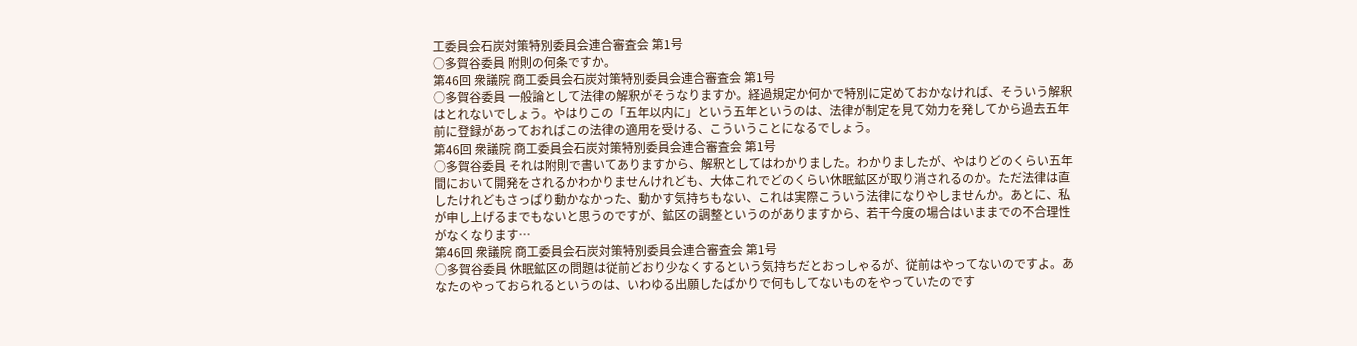工委員会石炭対策特別委員会連合審査会 第1号
○多賀谷委員 附則の何条ですか。
第46回 衆議院 商工委員会石炭対策特別委員会連合審査会 第1号
○多賀谷委員 一般論として法律の解釈がそうなりますか。経過規定か何かで特別に定めておかなければ、そういう解釈はとれないでしょう。やはりこの「五年以内に」という五年というのは、法律が制定を見て効力を発してから過去五年前に登録があっておればこの法律の適用を受ける、こういうことになるでしょう。
第46回 衆議院 商工委員会石炭対策特別委員会連合審査会 第1号
○多賀谷委員 それは附則で書いてありますから、解釈としてはわかりました。わかりましたが、やはりどのくらい五年間において開発をされるかわかりませんけれども、大体これでどのくらい休眠鉱区が取り消されるのか。ただ法律は直したけれどもさっぱり動かなかった、動かす気持ちもない、これは実際こういう法律になりやしませんか。あとに、私が申し上げるまでもないと思うのですが、鉱区の調整というのがありますから、若干今度の場合はいままでの不合理性がなくなります…
第46回 衆議院 商工委員会石炭対策特別委員会連合審査会 第1号
○多賀谷委員 休眠鉱区の問題は従前どおり少なくするという気持ちだとおっしゃるが、従前はやってないのですよ。あなたのやっておられるというのは、いわゆる出願したばかりで何もしてないものをやっていたのです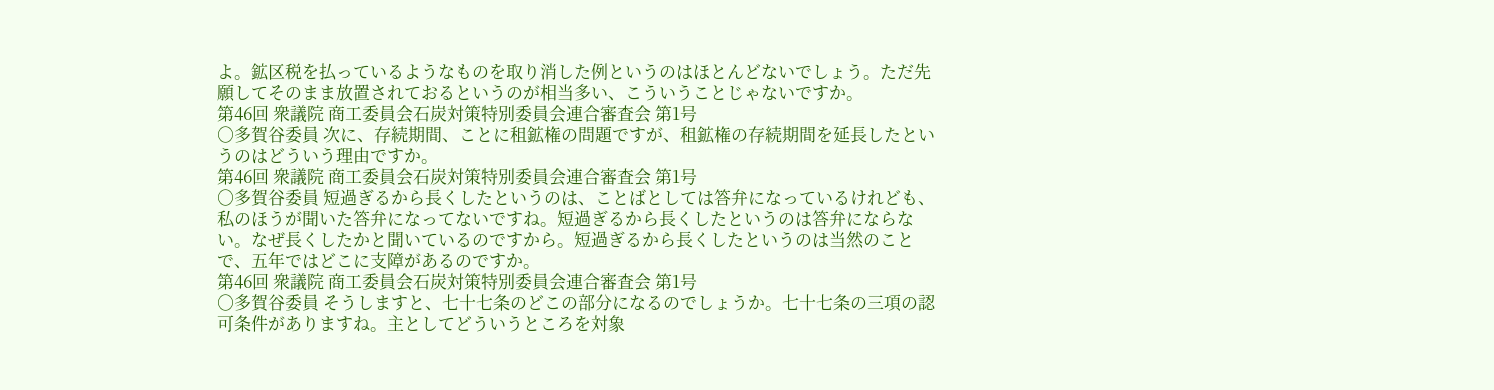よ。鉱区税を払っているようなものを取り消した例というのはほとんどないでしょう。ただ先願してそのまま放置されておるというのが相当多い、こういうことじゃないですか。
第46回 衆議院 商工委員会石炭対策特別委員会連合審査会 第1号
○多賀谷委員 次に、存続期間、ことに租鉱権の問題ですが、租鉱権の存続期間を延長したというのはどういう理由ですか。
第46回 衆議院 商工委員会石炭対策特別委員会連合審査会 第1号
○多賀谷委員 短過ぎるから長くしたというのは、ことばとしては答弁になっているけれども、私のほうが聞いた答弁になってないですね。短過ぎるから長くしたというのは答弁にならない。なぜ長くしたかと聞いているのですから。短過ぎるから長くしたというのは当然のことで、五年ではどこに支障があるのですか。
第46回 衆議院 商工委員会石炭対策特別委員会連合審査会 第1号
○多賀谷委員 そうしますと、七十七条のどこの部分になるのでしょうか。七十七条の三項の認可条件がありますね。主としてどういうところを対象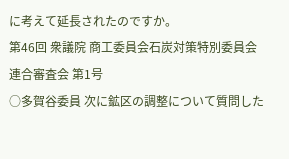に考えて延長されたのですか。
第46回 衆議院 商工委員会石炭対策特別委員会連合審査会 第1号
○多賀谷委員 次に鉱区の調整について質問した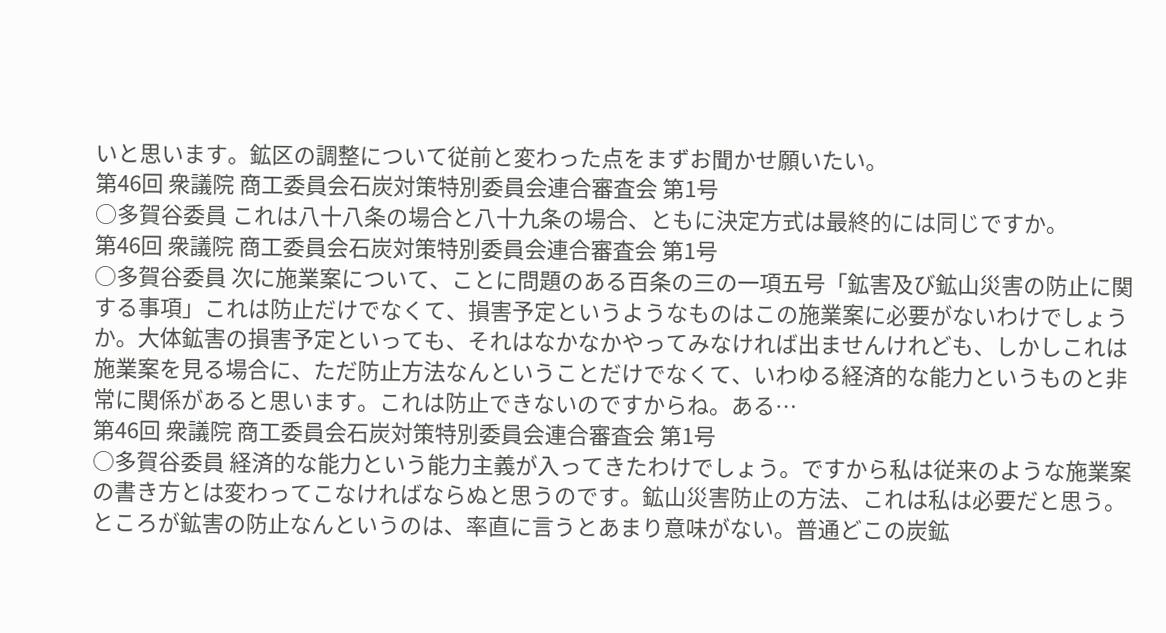いと思います。鉱区の調整について従前と変わった点をまずお聞かせ願いたい。
第46回 衆議院 商工委員会石炭対策特別委員会連合審査会 第1号
○多賀谷委員 これは八十八条の場合と八十九条の場合、ともに決定方式は最終的には同じですか。
第46回 衆議院 商工委員会石炭対策特別委員会連合審査会 第1号
○多賀谷委員 次に施業案について、ことに問題のある百条の三の一項五号「鉱害及び鉱山災害の防止に関する事項」これは防止だけでなくて、損害予定というようなものはこの施業案に必要がないわけでしょうか。大体鉱害の損害予定といっても、それはなかなかやってみなければ出ませんけれども、しかしこれは施業案を見る場合に、ただ防止方法なんということだけでなくて、いわゆる経済的な能力というものと非常に関係があると思います。これは防止できないのですからね。ある…
第46回 衆議院 商工委員会石炭対策特別委員会連合審査会 第1号
○多賀谷委員 経済的な能力という能力主義が入ってきたわけでしょう。ですから私は従来のような施業案の書き方とは変わってこなければならぬと思うのです。鉱山災害防止の方法、これは私は必要だと思う。ところが鉱害の防止なんというのは、率直に言うとあまり意味がない。普通どこの炭鉱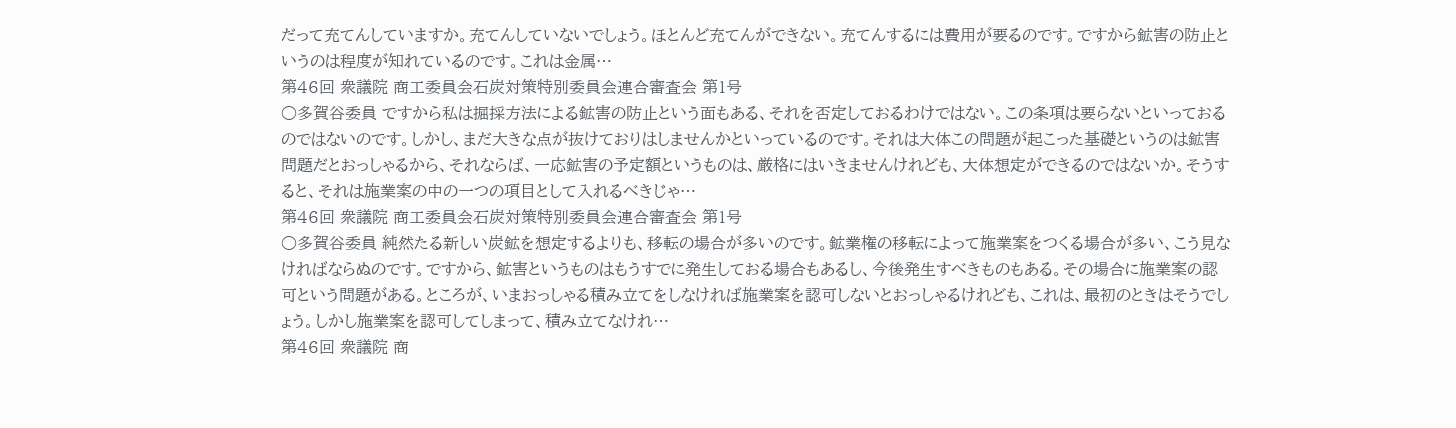だって充てんしていますか。充てんしていないでしょう。ほとんど充てんができない。充てんするには費用が要るのです。ですから鉱害の防止というのは程度が知れているのです。これは金属…
第46回 衆議院 商工委員会石炭対策特別委員会連合審査会 第1号
○多賀谷委員 ですから私は掘採方法による鉱害の防止という面もある、それを否定しておるわけではない。この条項は要らないといっておるのではないのです。しかし、まだ大きな点が抜けておりはしませんかといっているのです。それは大体この問題が起こった基礎というのは鉱害問題だとおっしゃるから、それならば、一応鉱害の予定額というものは、厳格にはいきませんけれども、大体想定ができるのではないか。そうすると、それは施業案の中の一つの項目として入れるべきじゃ…
第46回 衆議院 商工委員会石炭対策特別委員会連合審査会 第1号
○多賀谷委員 純然たる新しい炭鉱を想定するよりも、移転の場合が多いのです。鉱業権の移転によって施業案をつくる場合が多い、こう見なければならぬのです。ですから、鉱害というものはもうすでに発生しておる場合もあるし、今後発生すべきものもある。その場合に施業案の認可という問題がある。ところが、いまおっしゃる積み立てをしなければ施業案を認可しないとおっしゃるけれども、これは、最初のときはそうでしょう。しかし施業案を認可してしまって、積み立てなけれ…
第46回 衆議院 商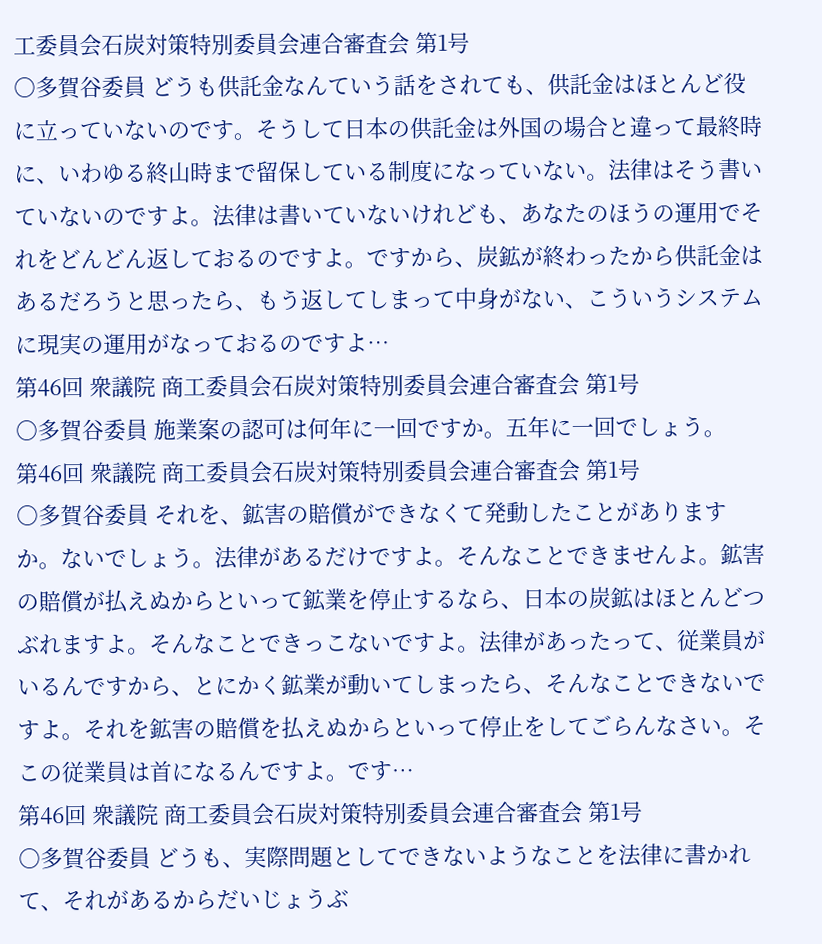工委員会石炭対策特別委員会連合審査会 第1号
○多賀谷委員 どうも供託金なんていう話をされても、供託金はほとんど役に立っていないのです。そうして日本の供託金は外国の場合と違って最終時に、いわゆる終山時まで留保している制度になっていない。法律はそう書いていないのですよ。法律は書いていないけれども、あなたのほうの運用でそれをどんどん返しておるのですよ。ですから、炭鉱が終わったから供託金はあるだろうと思ったら、もう返してしまって中身がない、こういうシステムに現実の運用がなっておるのですよ…
第46回 衆議院 商工委員会石炭対策特別委員会連合審査会 第1号
○多賀谷委員 施業案の認可は何年に一回ですか。五年に一回でしょう。
第46回 衆議院 商工委員会石炭対策特別委員会連合審査会 第1号
○多賀谷委員 それを、鉱害の賠償ができなくて発動したことがありますか。ないでしょう。法律があるだけですよ。そんなことできませんよ。鉱害の賠償が払えぬからといって鉱業を停止するなら、日本の炭鉱はほとんどつぶれますよ。そんなことできっこないですよ。法律があったって、従業員がいるんですから、とにかく鉱業が動いてしまったら、そんなことできないですよ。それを鉱害の賠償を払えぬからといって停止をしてごらんなさい。そこの従業員は首になるんですよ。です…
第46回 衆議院 商工委員会石炭対策特別委員会連合審査会 第1号
○多賀谷委員 どうも、実際問題としてできないようなことを法律に書かれて、それがあるからだいじょうぶ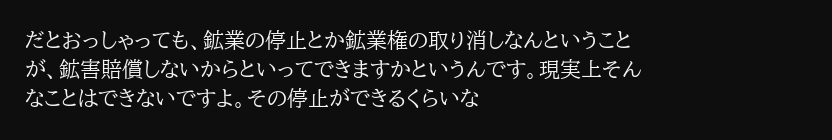だとおっしゃっても、鉱業の停止とか鉱業権の取り消しなんということが、鉱害賠償しないからといってできますかというんです。現実上そんなことはできないですよ。その停止ができるくらいな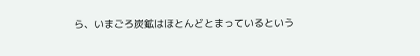ら、いまごろ炭鉱はほとんどとまっているという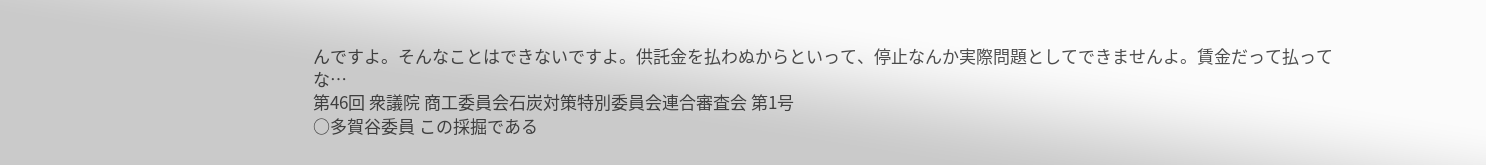んですよ。そんなことはできないですよ。供託金を払わぬからといって、停止なんか実際問題としてできませんよ。賃金だって払ってな…
第46回 衆議院 商工委員会石炭対策特別委員会連合審査会 第1号
○多賀谷委員 この採掘である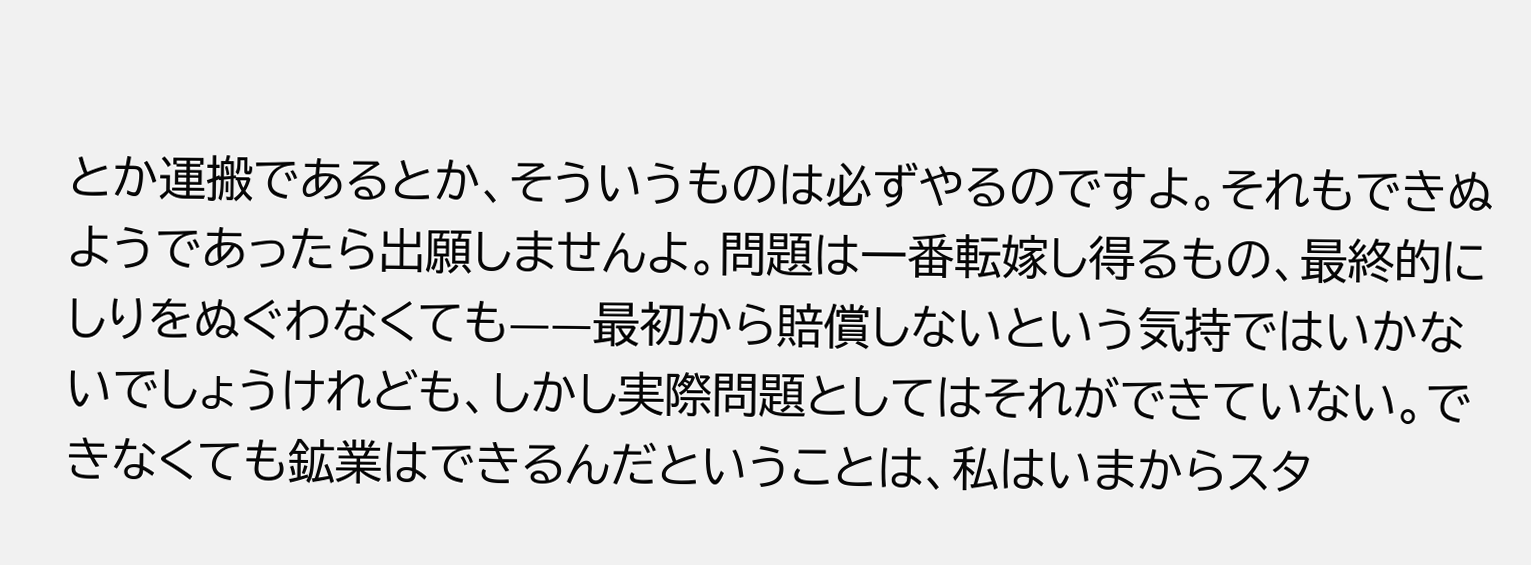とか運搬であるとか、そういうものは必ずやるのですよ。それもできぬようであったら出願しませんよ。問題は一番転嫁し得るもの、最終的にしりをぬぐわなくても——最初から賠償しないという気持ではいかないでしょうけれども、しかし実際問題としてはそれができていない。できなくても鉱業はできるんだということは、私はいまからスタ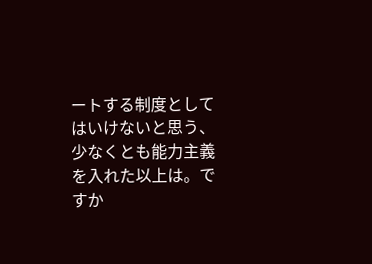ートする制度としてはいけないと思う、少なくとも能力主義を入れた以上は。ですか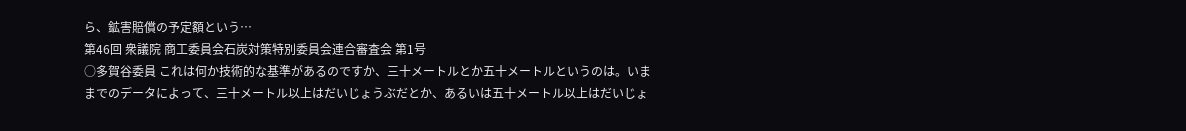ら、鉱害賠償の予定額という…
第46回 衆議院 商工委員会石炭対策特別委員会連合審査会 第1号
○多賀谷委員 これは何か技術的な基準があるのですか、三十メートルとか五十メートルというのは。いままでのデータによって、三十メートル以上はだいじょうぶだとか、あるいは五十メートル以上はだいじょ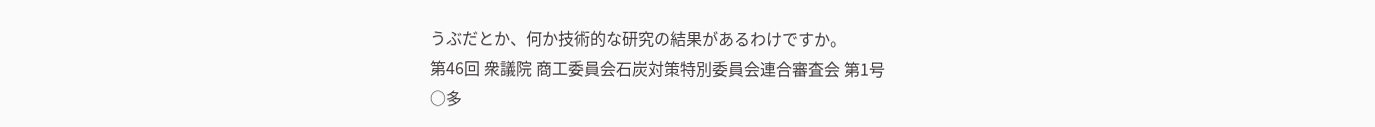うぶだとか、何か技術的な研究の結果があるわけですか。
第46回 衆議院 商工委員会石炭対策特別委員会連合審査会 第1号
○多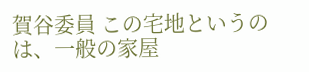賀谷委員 この宅地というのは、一般の家屋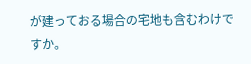が建っておる場合の宅地も含むわけですか。